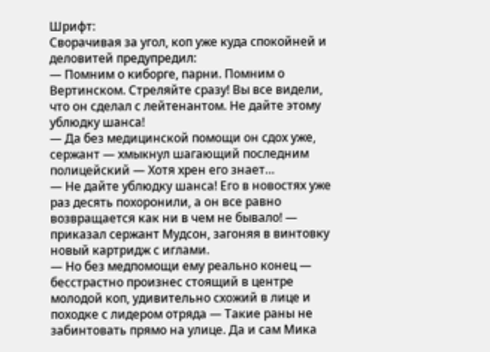Шрифт:
Сворачивая за угол, коп уже куда спокойней и деловитей предупредил:
— Помним о киборге, парни. Помним о Вертинском. Стреляйте сразу! Вы все видели, что он сделал с лейтенантом. Не дайте этому ублюдку шанса!
— Да без медицинской помощи он сдох уже, сержант — хмыкнул шагающий последним полицейский — Хотя хрен его знает…
— Не дайте ублюдку шанса! Его в новостях уже раз десять похоронили, а он все равно возвращается как ни в чем не бывало! — приказал сержант Мудсон, загоняя в винтовку новый картридж с иглами.
— Но без медпомощи ему реально конец — бесстрастно произнес стоящий в центре молодой коп, удивительно схожий в лице и походке с лидером отряда — Такие раны не забинтовать прямо на улице. Да и сам Мика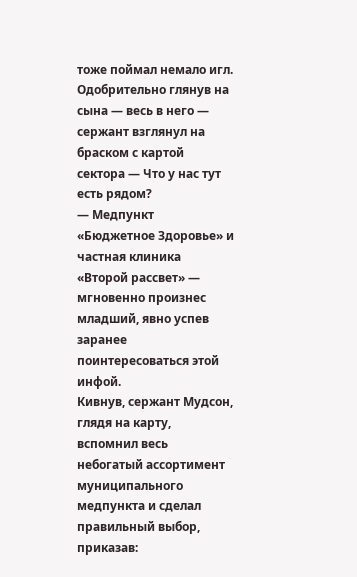тоже поймал немало игл.
Одобрительно глянув на сына — весь в него — сержант взглянул на браском с картой сектора — Что у нас тут есть рядом?
— Медпункт «Бюджетное Здоровье» и частная клиника «Второй рассвет» — мгновенно произнес младший, явно успев заранее поинтересоваться этой инфой.
Кивнув, сержант Мудсон, глядя на карту, вспомнил весь небогатый ассортимент муниципального медпункта и сделал правильный выбор, приказав: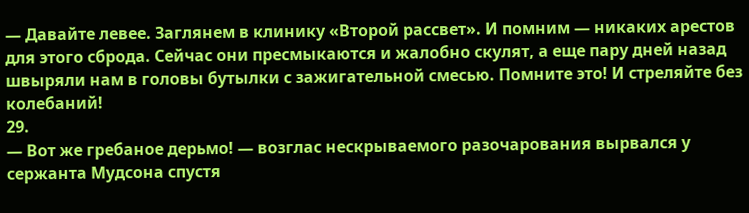— Давайте левее. Заглянем в клинику «Второй рассвет». И помним — никаких арестов для этого сброда. Сейчас они пресмыкаются и жалобно скулят, а еще пару дней назад швыряли нам в головы бутылки с зажигательной смесью. Помните это! И стреляйте без колебаний!
29.
— Вот же гребаное дерьмо! — возглас нескрываемого разочарования вырвался у сержанта Мудсона спустя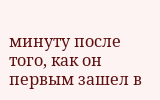минуту после того, как он первым зашел в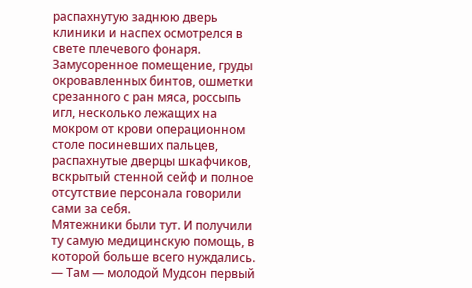распахнутую заднюю дверь клиники и наспех осмотрелся в свете плечевого фонаря.
Замусоренное помещение, груды окровавленных бинтов, ошметки срезанного с ран мяса, россыпь игл, несколько лежащих на мокром от крови операционном столе посиневших пальцев, распахнутые дверцы шкафчиков, вскрытый стенной сейф и полное отсутствие персонала говорили сами за себя.
Мятежники были тут. И получили ту самую медицинскую помощь, в которой больше всего нуждались.
— Там — молодой Мудсон первый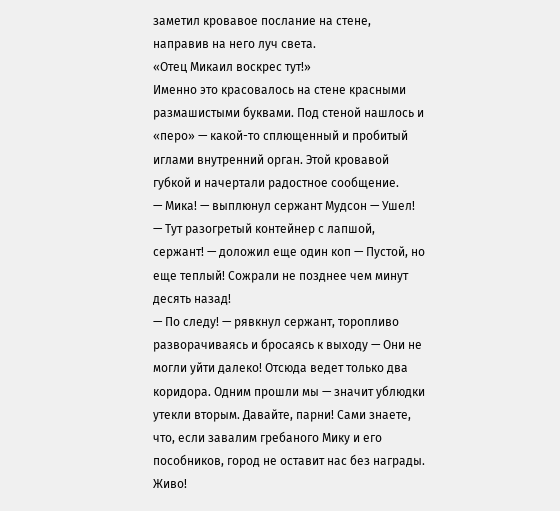заметил кровавое послание на стене, направив на него луч света.
«Отец Микаил воскрес тут!»
Именно это красовалось на стене красными размашистыми буквами. Под стеной нашлось и «перо» — какой-то сплющенный и пробитый иглами внутренний орган. Этой кровавой губкой и начертали радостное сообщение.
— Мика! — выплюнул сержант Мудсон — Ушел!
— Тут разогретый контейнер с лапшой, сержант! — доложил еще один коп — Пустой, но еще теплый! Сожрали не позднее чем минут десять назад!
— По следу! — рявкнул сержант, торопливо разворачиваясь и бросаясь к выходу — Они не могли уйти далеко! Отсюда ведет только два коридора. Одним прошли мы — значит ублюдки утекли вторым. Давайте, парни! Сами знаете, что, если завалим гребаного Мику и его пособников, город не оставит нас без награды. Живо!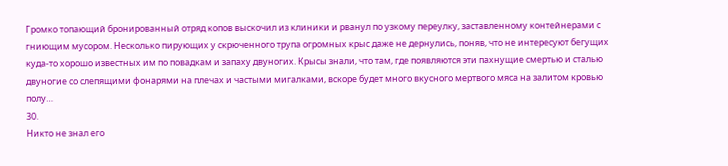Громко топающий бронированный отряд копов выскочил из клиники и рванул по узкому переулку, заставленному контейнерами с гниющим мусором. Несколько пирующих у скрюченного трупа огромных крыс даже не дернулись, поняв, что не интересуют бегущих куда-то хорошо известных им по повадкам и запаху двуногих. Крысы знали, что там, где появляются эти пахнущие смертью и сталью двуногие со слепящими фонарями на плечах и частыми мигалками, вскоре будет много вкусного мертвого мяса на залитом кровью полу…
30.
Никто не знал его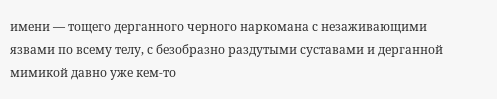имени — тощего дерганного черного наркомана с незаживающими язвами по всему телу, с безобразно раздутыми суставами и дерганной мимикой давно уже кем-то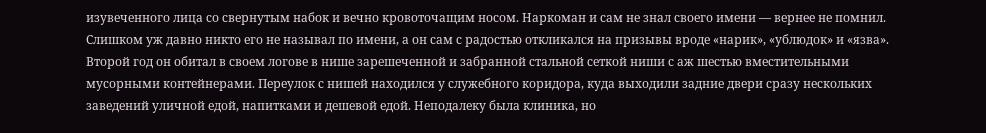изувеченного лица со свернутым набок и вечно кровоточащим носом. Наркоман и сам не знал своего имени — вернее не помнил. Слишком уж давно никто его не называл по имени, а он сам с радостью откликался на призывы вроде «нарик», «ублюдок» и «язва». Второй год он обитал в своем логове в нише зарешеченной и забранной стальной сеткой ниши с аж шестью вместительными мусорными контейнерами. Переулок с нишей находился у служебного коридора, куда выходили задние двери сразу нескольких заведений уличной едой, напитками и дешевой едой. Неподалеку была клиника, но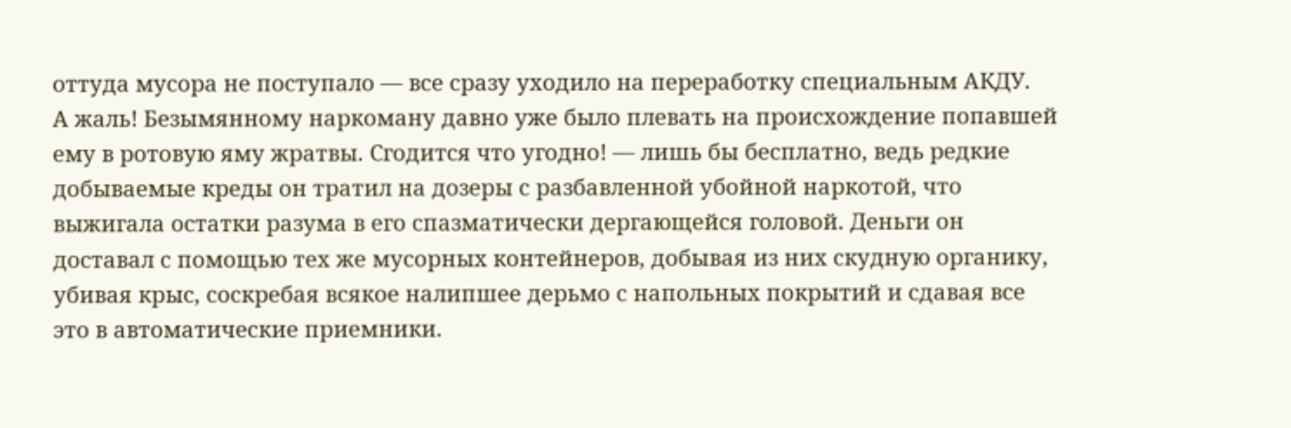оттуда мусора не поступало — все сразу уходило на переработку специальным АКДУ.
А жаль! Безымянному наркоману давно уже было плевать на происхождение попавшей ему в ротовую яму жратвы. Сгодится что угодно! — лишь бы бесплатно, ведь редкие добываемые креды он тратил на дозеры с разбавленной убойной наркотой, что выжигала остатки разума в его спазматически дергающейся головой. Деньги он доставал с помощью тех же мусорных контейнеров, добывая из них скудную органику, убивая крыс, соскребая всякое налипшее дерьмо с напольных покрытий и сдавая все это в автоматические приемники.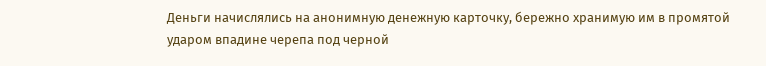Деньги начислялись на анонимную денежную карточку, бережно хранимую им в промятой ударом впадине черепа под черной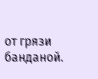от грязи банданой.